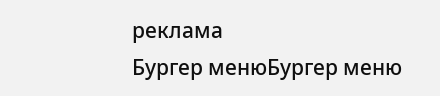реклама
Бургер менюБургер меню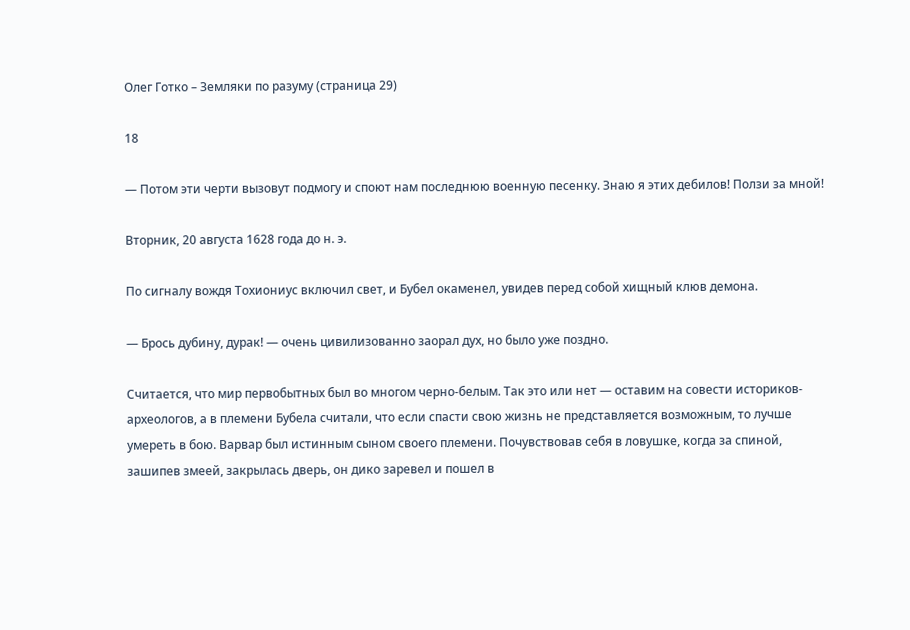Олег Готко – Земляки по разуму (страница 29)

18

— Потом эти черти вызовут подмогу и споют нам последнюю военную песенку. Знаю я этих дебилов! Ползи за мной!

Вторник, 20 августа 1628 года до н. э.

По сигналу вождя Тохиониус включил свет, и Бубел окаменел, увидев перед собой хищный клюв демона.

— Брось дубину, дурак! — очень цивилизованно заорал дух, но было уже поздно.

Считается, что мир первобытных был во многом черно-белым. Так это или нет — оставим на совести историков-археологов, а в племени Бубела считали, что если спасти свою жизнь не представляется возможным, то лучше умереть в бою. Варвар был истинным сыном своего племени. Почувствовав себя в ловушке, когда за спиной, зашипев змеей, закрылась дверь, он дико заревел и пошел в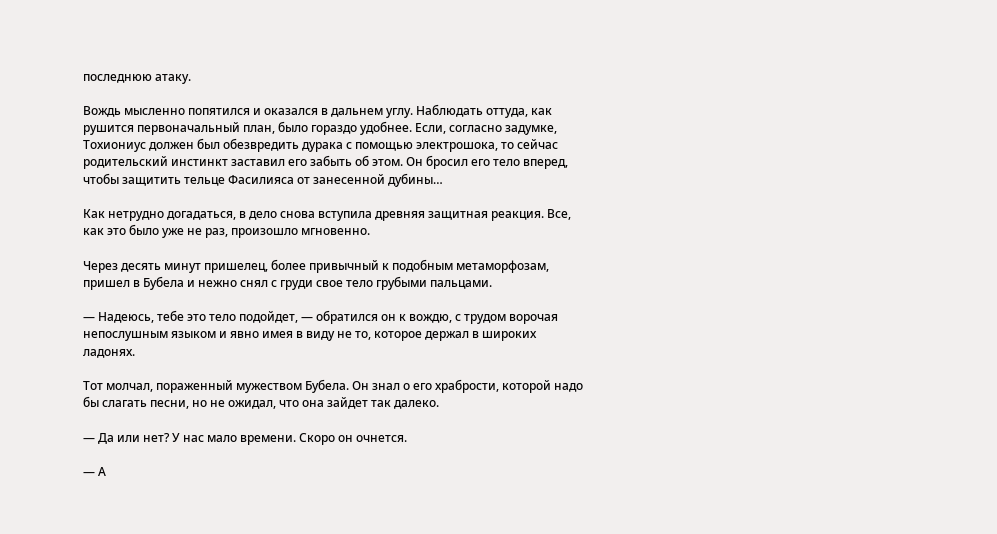последнюю атаку.

Вождь мысленно попятился и оказался в дальнем углу. Наблюдать оттуда, как рушится первоначальный план, было гораздо удобнее. Если, согласно задумке, Тохиониус должен был обезвредить дурака с помощью электрошока, то сейчас родительский инстинкт заставил его забыть об этом. Он бросил его тело вперед, чтобы защитить тельце Фасилияса от занесенной дубины…

Как нетрудно догадаться, в дело снова вступила древняя защитная реакция. Все, как это было уже не раз, произошло мгновенно.

Через десять минут пришелец, более привычный к подобным метаморфозам, пришел в Бубела и нежно снял с груди свое тело грубыми пальцами.

— Надеюсь, тебе это тело подойдет, — обратился он к вождю, с трудом ворочая непослушным языком и явно имея в виду не то, которое держал в широких ладонях.

Тот молчал, пораженный мужеством Бубела. Он знал о его храбрости, которой надо бы слагать песни, но не ожидал, что она зайдет так далеко.

— Да или нет? У нас мало времени. Скоро он очнется.

— А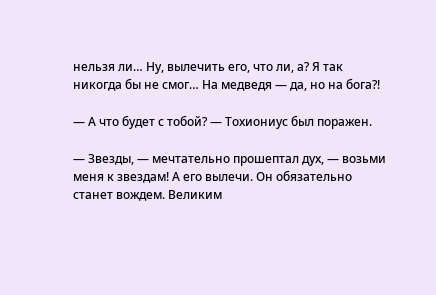нельзя ли… Ну, вылечить его, что ли, а? Я так никогда бы не смог… На медведя — да, но на бога?!

— А что будет с тобой? — Тохиониус был поражен.

— Звезды, — мечтательно прошептал дух, — возьми меня к звездам! А его вылечи. Он обязательно станет вождем. Великим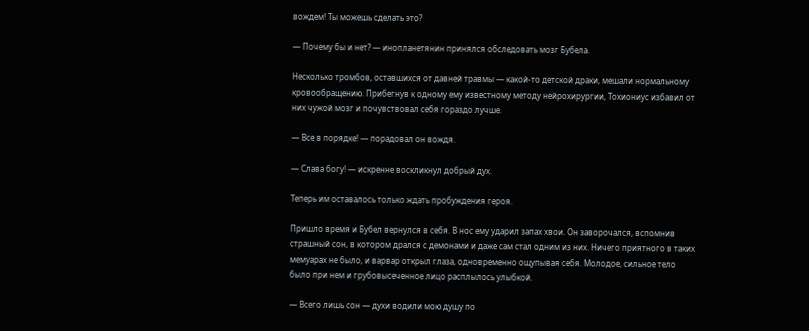вождем! Ты можешь сделать это?

— Почему бы и нет? — инопланетянин принялся обследовать мозг Бубела.

Несколько тромбов, оставшихся от давней травмы — какой-то детской драки, мешали нормальному кровообращению. Прибегнув к одному ему известному методу нейрохирургии, Тохиониус избавил от них чужой мозг и почувствовал себя гораздо лучше.

— Все в порядке! — порадовал он вождя.

— Слава богу! — искренне воскликнул добрый дух.

Теперь им оставалось только ждать пробуждения героя.

Пришло время и Бубел вернулся в себя. В нос ему ударил запах хвои. Он заворочался, вспомнив страшный сон, в котором дрался с демонами и даже сам стал одним из них. Ничего приятного в таких мемуарах не было, и варвар открыл глаза, одновременно ощупывая себя. Молодое, сильное тело было при нем и грубовысеченное лицо расплылось улыбкой.

— Всего лишь сон — духи водили мою душу по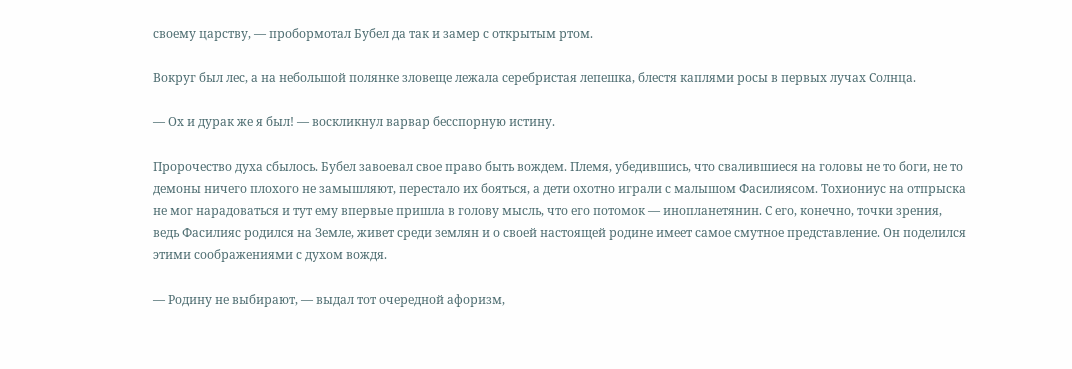своему царству, — пробормотал Бубел да так и замер с открытым ртом.

Вокруг был лес, а на небольшой полянке зловеще лежала серебристая лепешка, блестя каплями росы в первых лучах Солнца.

— Ох и дурак же я был! — воскликнул варвар бесспорную истину.

Пророчество духа сбылось. Бубел завоевал свое право быть вождем. Племя, убедившись, что свалившиеся на головы не то боги, не то демоны ничего плохого не замышляют, перестало их бояться, а дети охотно играли с малышом Фасилиясом. Тохиониус на отпрыска не мог нарадоваться и тут ему впервые пришла в голову мысль, что его потомок — инопланетянин. С его, конечно, точки зрения, ведь Фасилияс родился на Земле, живет среди землян и о своей настоящей родине имеет самое смутное представление. Он поделился этими соображениями с духом вождя.

— Родину не выбирают, — выдал тот очередной афоризм,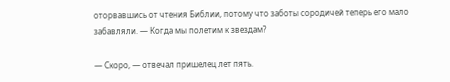оторвавшись от чтения Библии, потому что заботы сородичей теперь его мало забавляли. — Когда мы полетим к звездам?

— Скоро, — отвечал пришелец лет пять.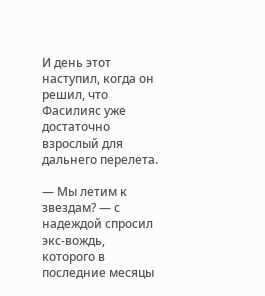И день этот наступил, когда он решил, что Фасилияс уже достаточно взрослый для дальнего перелета.

— Мы летим к звездам? — с надеждой спросил экс-вождь, которого в последние месяцы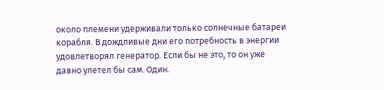около племени удерживали только солнечные батареи корабля. В дождливые дни его потребность в энергии удовлетворял генератор. Если бы не это, то он уже давно улетел бы сам. Один.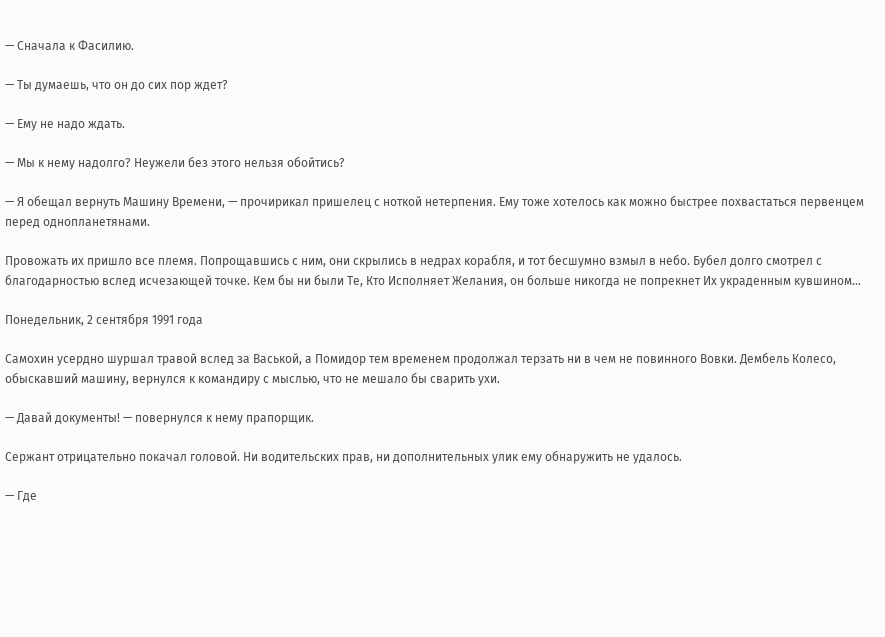— Сначала к Фасилию.

— Ты думаешь, что он до сих пор ждет?

— Ему не надо ждать.

— Мы к нему надолго? Неужели без этого нельзя обойтись?

— Я обещал вернуть Машину Времени, — прочирикал пришелец с ноткой нетерпения. Ему тоже хотелось как можно быстрее похвастаться первенцем перед однопланетянами.

Провожать их пришло все племя. Попрощавшись с ним, они скрылись в недрах корабля, и тот бесшумно взмыл в небо. Бубел долго смотрел с благодарностью вслед исчезающей точке. Кем бы ни были Те, Кто Исполняет Желания, он больше никогда не попрекнет Их украденным кувшином…

Понедельник, 2 сентября 1991 года

Самохин усердно шуршал травой вслед за Васькой, а Помидор тем временем продолжал терзать ни в чем не повинного Вовки. Дембель Колесо, обыскавший машину, вернулся к командиру с мыслью, что не мешало бы сварить ухи.

— Давай документы! — повернулся к нему прапорщик.

Сержант отрицательно покачал головой. Ни водительских прав, ни дополнительных улик ему обнаружить не удалось.

— Где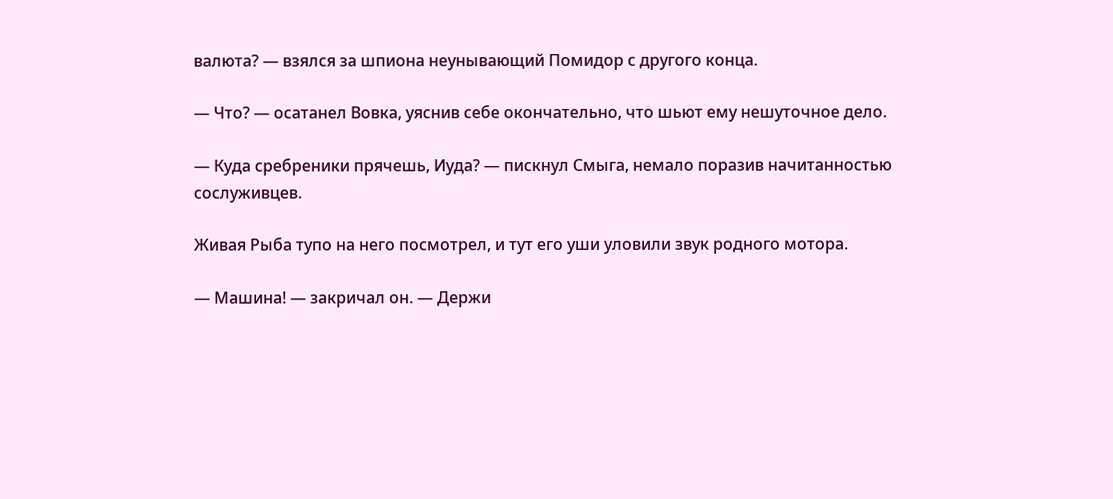валюта? — взялся за шпиона неунывающий Помидор с другого конца.

— Что? — осатанел Вовка, уяснив себе окончательно, что шьют ему нешуточное дело.

— Куда сребреники прячешь, Иуда? — пискнул Смыга, немало поразив начитанностью сослуживцев.

Живая Рыба тупо на него посмотрел, и тут его уши уловили звук родного мотора.

— Машина! — закричал он. — Держи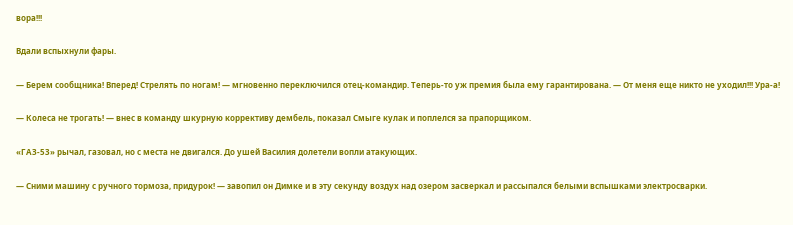вора!!!

Вдали вспыхнули фары.

— Берем сообщника! Вперед! Стрелять по ногам! — мгновенно переключился отец-командир. Теперь-то уж премия была ему гарантирована. — От меня еще никто не уходил!!! Ура-а!

— Колеса не трогать! — внес в команду шкурную коррективу дембель, показал Смыге кулак и поплелся за прапорщиком.

«ГАЗ-53» рычал, газовал, но с места не двигался. До ушей Василия долетели вопли атакующих.

— Сними машину с ручного тормоза, придурок! — завопил он Димке и в эту секунду воздух над озером засверкал и рассыпался белыми вспышками электросварки.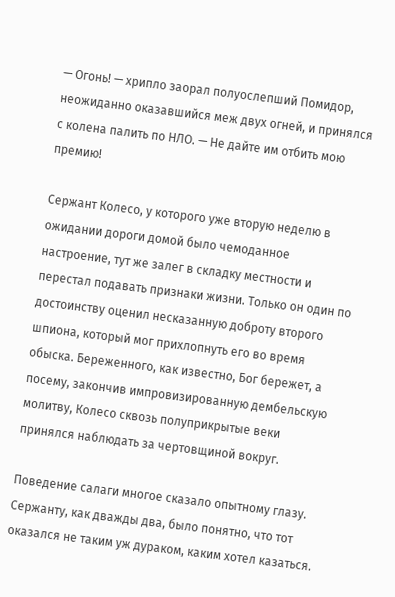— Огонь! — хрипло заорал полуослепший Помидор, неожиданно оказавшийся меж двух огней, и принялся с колена палить по НЛО. — Не дайте им отбить мою премию!

Сержант Колесо, у которого уже вторую неделю в ожидании дороги домой было чемоданное настроение, тут же залег в складку местности и перестал подавать признаки жизни. Только он один по достоинству оценил несказанную доброту второго шпиона, который мог прихлопнуть его во время обыска. Береженного, как известно, Бог бережет, а посему, закончив импровизированную дембельскую молитву, Колесо сквозь полуприкрытые веки принялся наблюдать за чертовщиной вокруг.

Поведение салаги многое сказало опытному глазу. Сержанту, как дважды два, было понятно, что тот оказался не таким уж дураком, каким хотел казаться.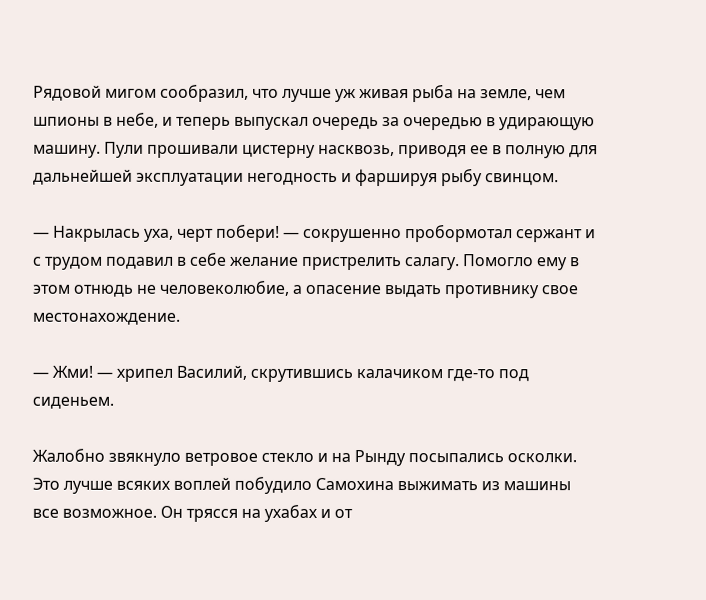Рядовой мигом сообразил, что лучше уж живая рыба на земле, чем шпионы в небе, и теперь выпускал очередь за очередью в удирающую машину. Пули прошивали цистерну насквозь, приводя ее в полную для дальнейшей эксплуатации негодность и фаршируя рыбу свинцом.

— Накрылась уха, черт побери! — сокрушенно пробормотал сержант и с трудом подавил в себе желание пристрелить салагу. Помогло ему в этом отнюдь не человеколюбие, а опасение выдать противнику свое местонахождение.

— Жми! — хрипел Василий, скрутившись калачиком где-то под сиденьем.

Жалобно звякнуло ветровое стекло и на Рынду посыпались осколки. Это лучше всяких воплей побудило Самохина выжимать из машины все возможное. Он трясся на ухабах и от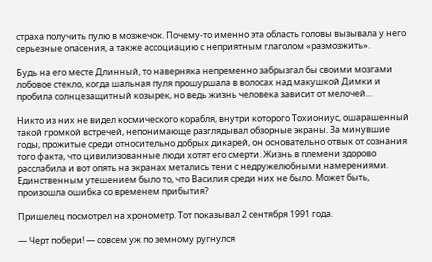страха получить пулю в мозжечок. Почему-то именно эта область головы вызывала у него серьезные опасения, а также ассоциацию с неприятным глаголом «размозжить».

Будь на его месте Длинный, то наверняка непременно забрызгал бы своими мозгами лобовое стекло, когда шальная пуля прошуршала в волосах над макушкой Димки и пробила солнцезащитный козырек, но ведь жизнь человека зависит от мелочей…

Никто из них не видел космического корабля, внутри которого Тохиониус, ошарашенный такой громкой встречей, непонимающе разглядывал обзорные экраны. За минувшие годы, прожитые среди относительно добрых дикарей, он основательно отвык от сознания того факта, что цивилизованные люди хотят его смерти. Жизнь в племени здорово расслабила и вот опять на экранах метались тени с недружелюбными намерениями. Единственным утешением было то, что Василия среди них не было. Может быть, произошла ошибка со временем прибытия?

Пришелец посмотрел на хронометр. Тот показывал 2 сентября 1991 года.

— Черт побери! — совсем уж по земному ругнулся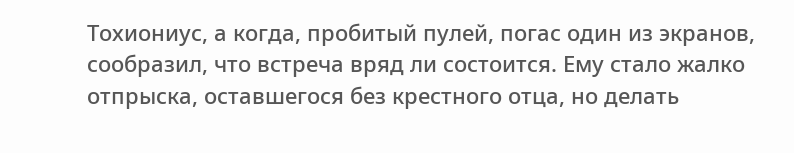Тохиониус, а когда, пробитый пулей, погас один из экранов, сообразил, что встреча вряд ли состоится. Ему стало жалко отпрыска, оставшегося без крестного отца, но делать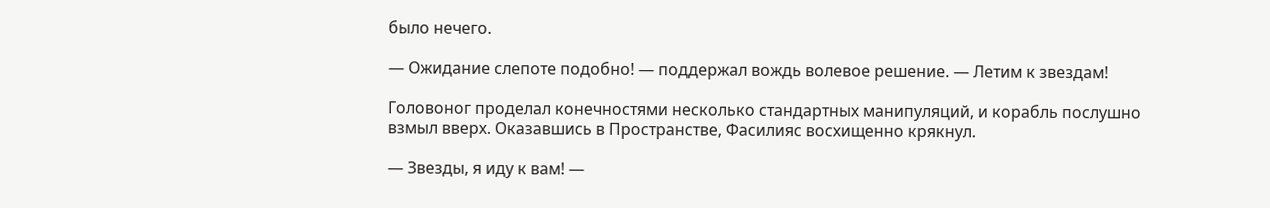было нечего.

— Ожидание слепоте подобно! — поддержал вождь волевое решение. — Летим к звездам!

Головоног проделал конечностями несколько стандартных манипуляций, и корабль послушно взмыл вверх. Оказавшись в Пространстве, Фасилияс восхищенно крякнул.

— Звезды, я иду к вам! —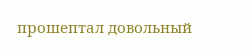прошептал довольный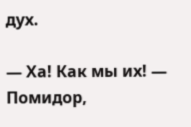дух.

— Ха! Как мы их! — Помидор,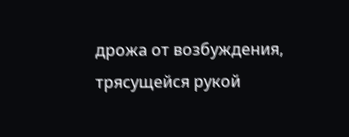дрожа от возбуждения, трясущейся рукой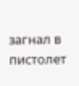загнал в пистолет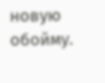новую обойму.